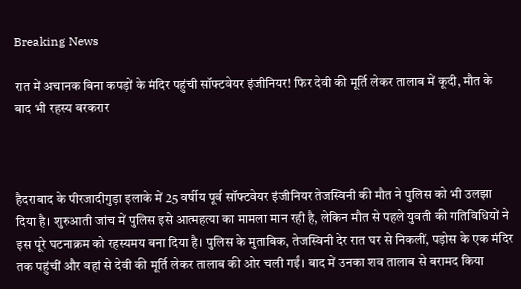Breaking News

रात में अचानक बिना कपड़ों के मंदिर पहुंची सॉफ्टवेयर इंजीनियर! फिर देवी की मूर्ति लेकर तालाब में कूदी, मौत के बाद भी रहस्य बरकरार



हैदराबाद के पीरजादीगुड़ा इलाके में 25 वर्षीय पूर्व सॉफ्टवेयर इंजीनियर तेजस्विनी की मौत ने पुलिस को भी उलझा दिया है। शुरुआती जांच में पुलिस इसे आत्महत्या का मामला मान रही है, लेकिन मौत से पहले युवती की गतिविधियों ने इस पूरे घटनाक्रम को रहस्यमय बना दिया है। पुलिस के मुताबिक, तेजस्विनी देर रात घर से निकलीं, पड़ोस के एक मंदिर तक पहुंचीं और वहां से देवी की मूर्ति लेकर तालाब की ओर चली गईं। बाद में उनका शव तालाब से बरामद किया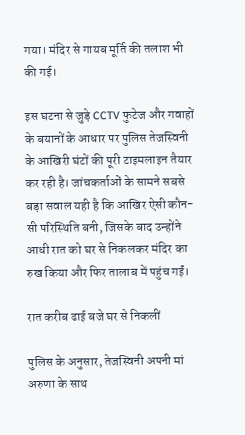गया। मंदिर से गायब मूर्ति की तलाश भी की गई।

इस घटना से जुड़े CCTV फुटेज और गवाहों के बयानों के आधार पर पुलिस तेजस्विनी के आखिरी घंटों की पूरी टाइमलाइन तैयार कर रही है। जांचकर्ताओं के सामने सबसे बड़ा सवाल यही है कि आखिर ऐसी कौन-सी परिस्थिति बनी, जिसके बाद उन्होंने आधी रात को घर से निकलकर मंदिर का रुख किया और फिर तालाब में पहुंच गईं।

रात करीब ढाई बजे घर से निकलीं

पुलिस के अनुसार, तेजस्विनी अपनी मां अरुणा के साथ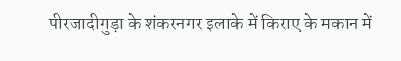पीरजादीगुड़ा के शंकरनगर इलाके में किराए के मकान में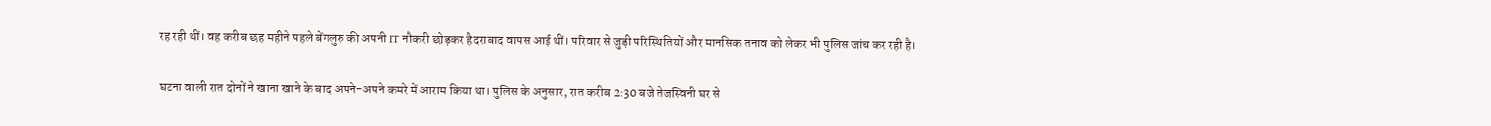रह रही थीं। वह करीब छह महीने पहले बेंगलुरु की अपनी IT नौकरी छोड़कर हैदराबाद वापस आई थीं। परिवार से जुड़ी परिस्थितियों और मानसिक तनाव को लेकर भी पुलिस जांच कर रही है।

घटना वाली रात दोनों ने खाना खाने के बाद अपने-अपने कमरे में आराम किया था। पुलिस के अनुसार, रात करीब 2:30 बजे तेजस्विनी घर से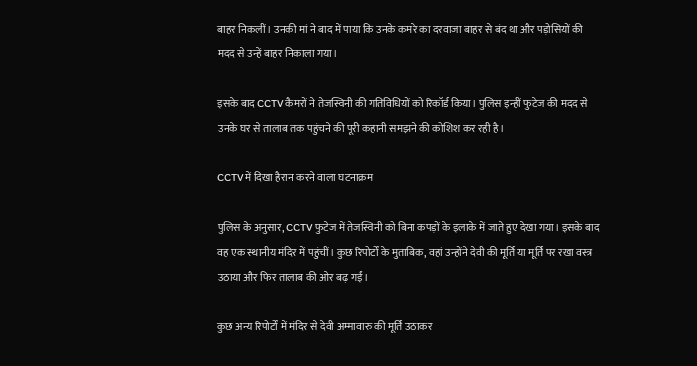बाहर निकलीं। उनकी मां ने बाद में पाया कि उनके कमरे का दरवाजा बाहर से बंद था और पड़ोसियों की मदद से उन्हें बाहर निकाला गया।

इसके बाद CCTV कैमरों ने तेजस्विनी की गतिविधियों को रिकॉर्ड किया। पुलिस इन्हीं फुटेज की मदद से उनके घर से तालाब तक पहुंचने की पूरी कहानी समझने की कोशिश कर रही है।

CCTV में दिखा हैरान करने वाला घटनाक्रम

पुलिस के अनुसार, CCTV फुटेज में तेजस्विनी को बिना कपड़ों के इलाके में जाते हुए देखा गया। इसके बाद वह एक स्थानीय मंदिर में पहुंचीं। कुछ रिपोर्टों के मुताबिक, वहां उन्होंने देवी की मूर्ति या मूर्ति पर रखा वस्त्र उठाया और फिर तालाब की ओर बढ़ गईं।

कुछ अन्य रिपोर्टों में मंदिर से देवी अम्मावारु की मूर्ति उठाकर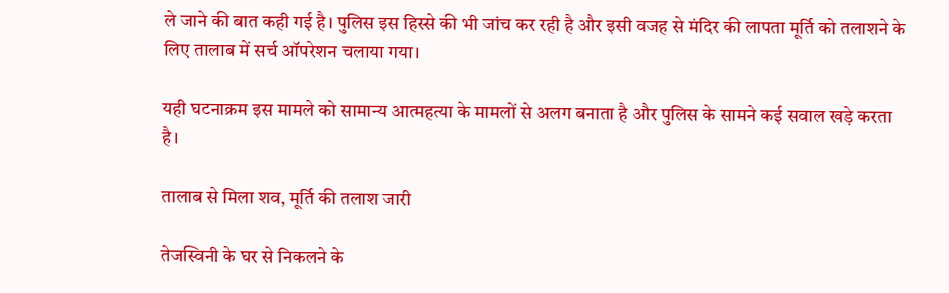ले जाने की बात कही गई है। पुलिस इस हिस्से की भी जांच कर रही है और इसी वजह से मंदिर की लापता मूर्ति को तलाशने के लिए तालाब में सर्च ऑपरेशन चलाया गया।

यही घटनाक्रम इस मामले को सामान्य आत्महत्या के मामलों से अलग बनाता है और पुलिस के सामने कई सवाल खड़े करता है।

तालाब से मिला शव, मूर्ति की तलाश जारी

तेजस्विनी के घर से निकलने के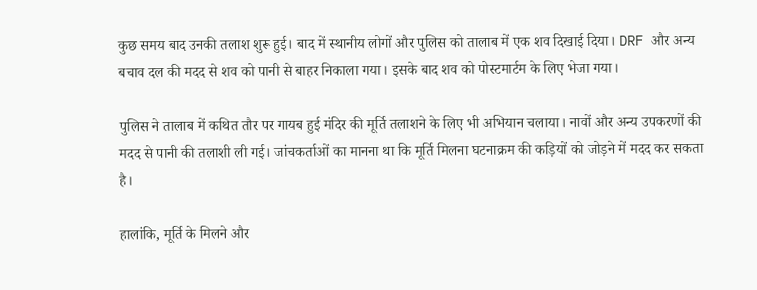कुछ समय बाद उनकी तलाश शुरू हुई। बाद में स्थानीय लोगों और पुलिस को तालाब में एक शव दिखाई दिया। DRF और अन्य बचाव दल की मदद से शव को पानी से बाहर निकाला गया। इसके बाद शव को पोस्टमार्टम के लिए भेजा गया।

पुलिस ने तालाब में कथित तौर पर गायब हुई मंदिर की मूर्ति तलाशने के लिए भी अभियान चलाया। नावों और अन्य उपकरणों की मदद से पानी की तलाशी ली गई। जांचकर्ताओं का मानना था कि मूर्ति मिलना घटनाक्रम की कड़ियों को जोड़ने में मदद कर सकता है।

हालांकि, मूर्ति के मिलने और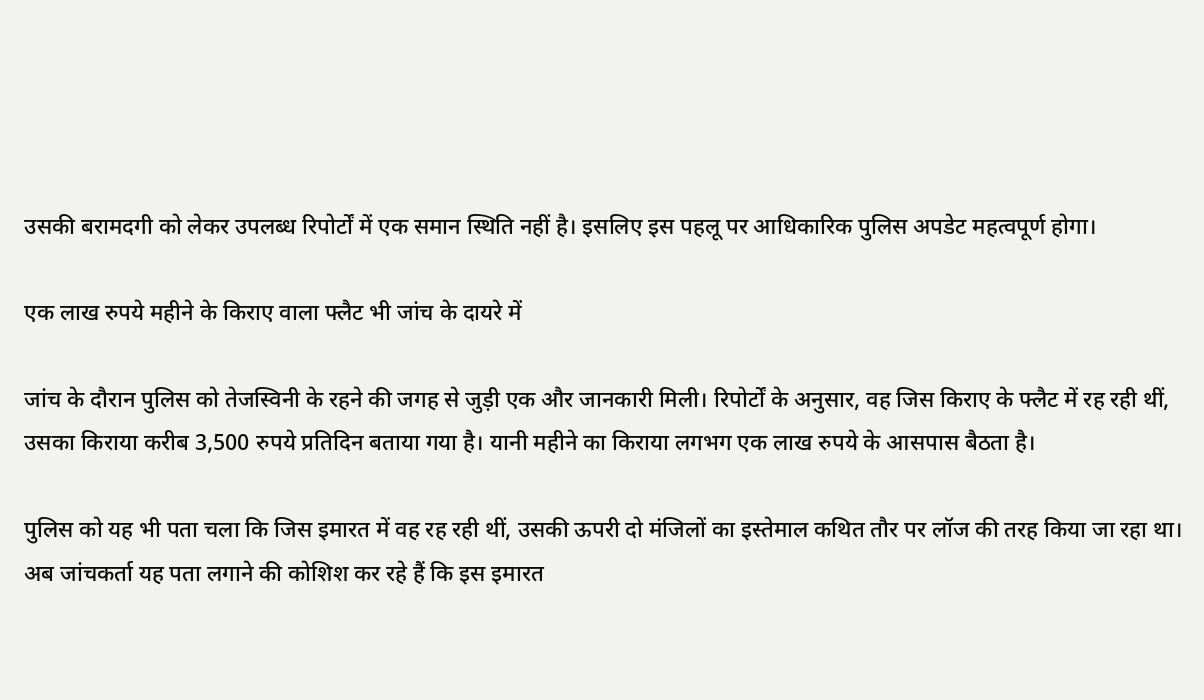उसकी बरामदगी को लेकर उपलब्ध रिपोर्टों में एक समान स्थिति नहीं है। इसलिए इस पहलू पर आधिकारिक पुलिस अपडेट महत्वपूर्ण होगा।

एक लाख रुपये महीने के किराए वाला फ्लैट भी जांच के दायरे में

जांच के दौरान पुलिस को तेजस्विनी के रहने की जगह से जुड़ी एक और जानकारी मिली। रिपोर्टों के अनुसार, वह जिस किराए के फ्लैट में रह रही थीं, उसका किराया करीब 3,500 रुपये प्रतिदिन बताया गया है। यानी महीने का किराया लगभग एक लाख रुपये के आसपास बैठता है।

पुलिस को यह भी पता चला कि जिस इमारत में वह रह रही थीं, उसकी ऊपरी दो मंजिलों का इस्तेमाल कथित तौर पर लॉज की तरह किया जा रहा था। अब जांचकर्ता यह पता लगाने की कोशिश कर रहे हैं कि इस इमारत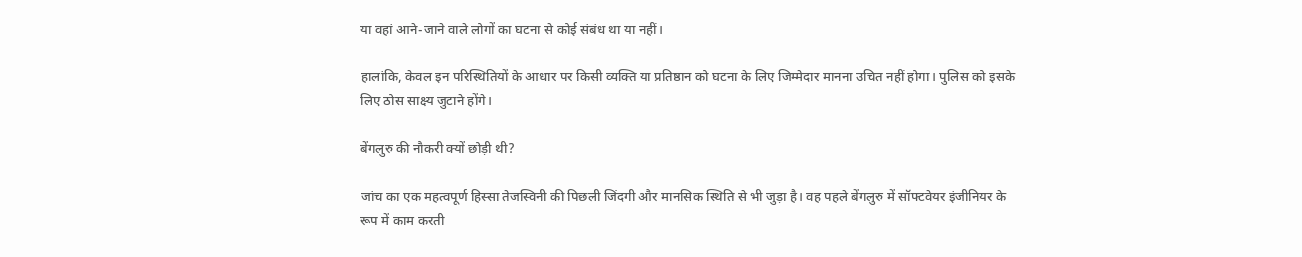या वहां आने-जाने वाले लोगों का घटना से कोई संबंध था या नहीं।

हालांकि, केवल इन परिस्थितियों के आधार पर किसी व्यक्ति या प्रतिष्ठान को घटना के लिए जिम्मेदार मानना उचित नहीं होगा। पुलिस को इसके लिए ठोस साक्ष्य जुटाने होंगे।

बेंगलुरु की नौकरी क्यों छोड़ी थी?

जांच का एक महत्वपूर्ण हिस्सा तेजस्विनी की पिछली जिंदगी और मानसिक स्थिति से भी जुड़ा है। वह पहले बेंगलुरु में सॉफ्टवेयर इंजीनियर के रूप में काम करती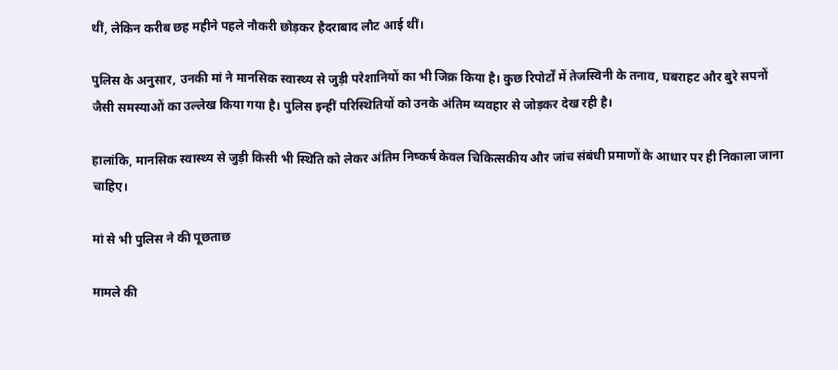थीं, लेकिन करीब छह महीने पहले नौकरी छोड़कर हैदराबाद लौट आई थीं।

पुलिस के अनुसार, उनकी मां ने मानसिक स्वास्थ्य से जुड़ी परेशानियों का भी जिक्र किया है। कुछ रिपोर्टों में तेजस्विनी के तनाव, घबराहट और बुरे सपनों जैसी समस्याओं का उल्लेख किया गया है। पुलिस इन्हीं परिस्थितियों को उनके अंतिम व्यवहार से जोड़कर देख रही है।

हालांकि, मानसिक स्वास्थ्य से जुड़ी किसी भी स्थिति को लेकर अंतिम निष्कर्ष केवल चिकित्सकीय और जांच संबंधी प्रमाणों के आधार पर ही निकाला जाना चाहिए।

मां से भी पुलिस ने की पूछताछ

मामले की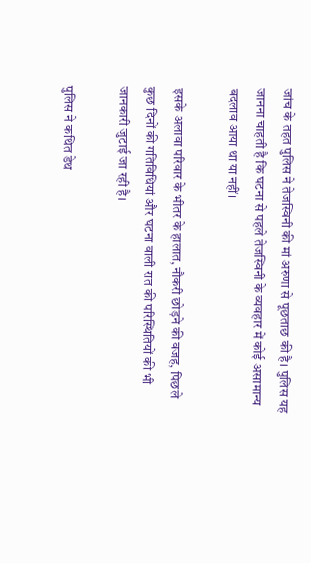जांच के तहत पुलिस ने तेजस्विनी की मां अरुणा से पूछताछ की है। पुलिस यह जानना चाहती है कि घटना से पहले तेजस्विनी के व्यवहार में कोई असामान्य बदलाव आया था या नहीं।

इसके अलावा परिवार के भीतर के हालात, नौकरी छोड़ने की वजह, पिछले कुछ दिनों की गतिविधियां और घटना वाली रात की परिस्थितियों की भी जानकारी जुटाई जा रही है।

पुलिस ने कथित डेथ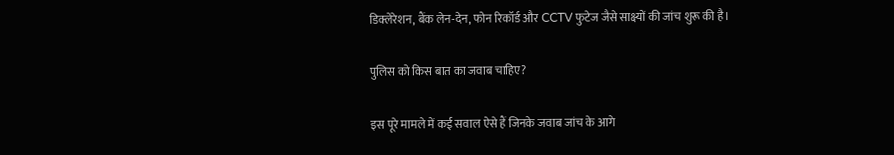डिक्लेरेशन, बैंक लेन-देन, फोन रिकॉर्ड और CCTV फुटेज जैसे साक्ष्यों की जांच शुरू की है।

पुलिस को किस बात का जवाब चाहिए?

इस पूरे मामले में कई सवाल ऐसे हैं जिनके जवाब जांच के आगे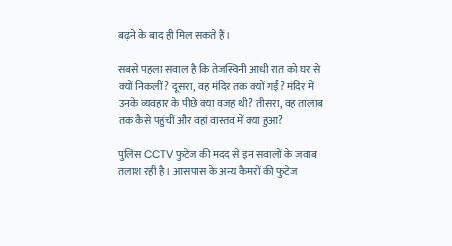बढ़ने के बाद ही मिल सकते हैं।

सबसे पहला सवाल है कि तेजस्विनी आधी रात को घर से क्यों निकलीं? दूसरा, वह मंदिर तक क्यों गईं? मंदिर में उनके व्यवहार के पीछे क्या वजह थी? तीसरा, वह तालाब तक कैसे पहुंचीं और वहां वास्तव में क्या हुआ?

पुलिस CCTV फुटेज की मदद से इन सवालों के जवाब तलाश रही है। आसपास के अन्य कैमरों की फुटेज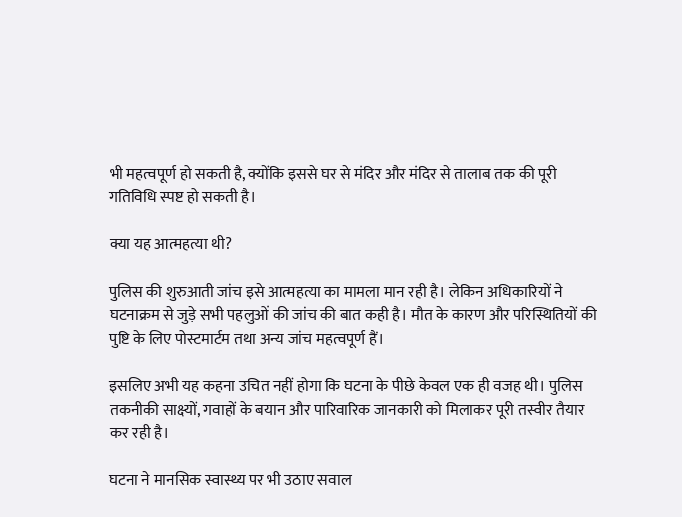भी महत्वपूर्ण हो सकती है, क्योंकि इससे घर से मंदिर और मंदिर से तालाब तक की पूरी गतिविधि स्पष्ट हो सकती है।

क्या यह आत्महत्या थी?

पुलिस की शुरुआती जांच इसे आत्महत्या का मामला मान रही है। लेकिन अधिकारियों ने घटनाक्रम से जुड़े सभी पहलुओं की जांच की बात कही है। मौत के कारण और परिस्थितियों की पुष्टि के लिए पोस्टमार्टम तथा अन्य जांच महत्वपूर्ण हैं।

इसलिए अभी यह कहना उचित नहीं होगा कि घटना के पीछे केवल एक ही वजह थी। पुलिस तकनीकी साक्ष्यों, गवाहों के बयान और पारिवारिक जानकारी को मिलाकर पूरी तस्वीर तैयार कर रही है।

घटना ने मानसिक स्वास्थ्य पर भी उठाए सवाल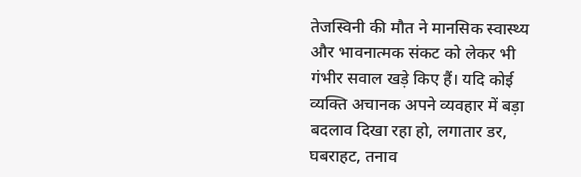तेजस्विनी की मौत ने मानसिक स्वास्थ्य और भावनात्मक संकट को लेकर भी गंभीर सवाल खड़े किए हैं। यदि कोई व्यक्ति अचानक अपने व्यवहार में बड़ा बदलाव दिखा रहा हो, लगातार डर, घबराहट, तनाव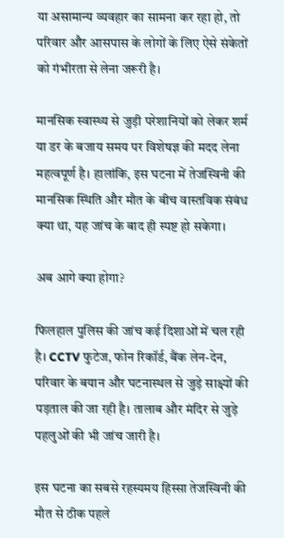या असामान्य व्यवहार का सामना कर रहा हो, तो परिवार और आसपास के लोगों के लिए ऐसे संकेतों को गंभीरता से लेना जरूरी है।

मानसिक स्वास्थ्य से जुड़ी परेशानियों को लेकर शर्म या डर के बजाय समय पर विशेषज्ञ की मदद लेना महत्वपूर्ण है। हालांकि, इस घटना में तेजस्विनी की मानसिक स्थिति और मौत के बीच वास्तविक संबंध क्या था, यह जांच के बाद ही स्पष्ट हो सकेगा।

अब आगे क्या होगा?

फिलहाल पुलिस की जांच कई दिशाओं में चल रही है। CCTV फुटेज, फोन रिकॉर्ड, बैंक लेन-देन, परिवार के बयान और घटनास्थल से जुड़े साक्ष्यों की पड़ताल की जा रही है। तालाब और मंदिर से जुड़े पहलुओं की भी जांच जारी है।

इस घटना का सबसे रहस्यमय हिस्सा तेजस्विनी की मौत से ठीक पहले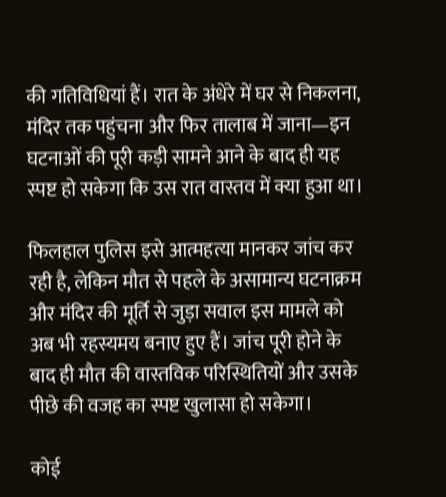की गतिविधियां हैं। रात के अंधेरे में घर से निकलना, मंदिर तक पहुंचना और फिर तालाब में जाना—इन घटनाओं की पूरी कड़ी सामने आने के बाद ही यह स्पष्ट हो सकेगा कि उस रात वास्तव में क्या हुआ था।

फिलहाल पुलिस इसे आत्महत्या मानकर जांच कर रही है, लेकिन मौत से पहले के असामान्य घटनाक्रम और मंदिर की मूर्ति से जुड़ा सवाल इस मामले को अब भी रहस्यमय बनाए हुए हैं। जांच पूरी होने के बाद ही मौत की वास्तविक परिस्थितियों और उसके पीछे की वजह का स्पष्ट खुलासा हो सकेगा।

कोई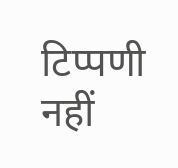टिप्पणी नहीं